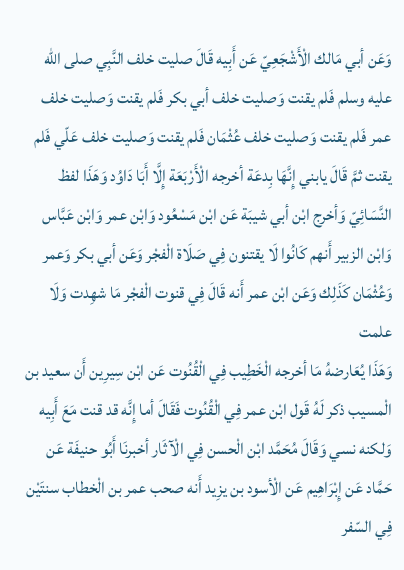وَعَن أبي مَالك الْأَشْجَعِيّ عَن أَبِيه قَالَ صليت خلف النَّبِي صلى الله عليه وسلم فَلم يقنت وَصليت خلف أبي بكر فَلم يقنت وَصليت خلف عمر فَلم يقنت وَصليت خلف عُثْمَان فَلم يقنت وَصليت خلف عَلّي فَلم يقنت ثمَّ قَالَ يابني إِنَّهَا بِدعَة أخرجه الْأَرْبَعَة إِلَّا أَبَا دَاوُد وَهَذَا لفظ النَّسَائِيّ وَأخرج ابْن أبي شيبَة عَن ابْن مَسْعُود وَابْن عمر وَابْن عَبَّاس وَابْن الزبير أَنهم كَانُوا لَا يقتنون فِي صَلَاة الْفجْر وَعَن أبي بكر وَعمر وَعُثْمَان كَذَلِك وَعَن ابْن عمر أَنه قَالَ فِي قنوت الْفجْر مَا شهِدت وَلَا علمت
وَهَذَا يُعَارضهُ مَا أخرجه الْخَطِيب فِي الْقُنُوت عَن ابْن سِيرِين أَن سعيد بن الْمسيب ذكر لَهُ قَول ابْن عمر فِي الْقُنُوت فَقَالَ أما إِنَّه قد قنت مَعَ أَبِيه وَلكنه نسي وَقَالَ مُحَمَّد ابْن الْحسن فِي الْآثَار أخبرنَا أَبُو حنيفَة عَن حَمَّاد عَن إِبْرَاهِيم عَن الْأسود بن يزِيد أَنه صحب عمر بن الْخطاب سنتَيْن فِي السّفر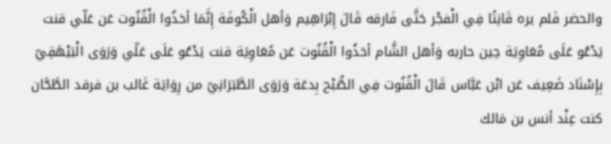والحضر فَلم يره قَانِتًا فِي الْفجْر حَتَّى فَارقه قَالَ إِبْرَاهِيم وَأهل الْكُوفَة إِنَّمَا أخذُوا الْقُنُوت عَن عَلّي قنت يَدْعُو عَلَى مُعَاوِيَة حِين حاربه وَأهل الشَّام أخذُوا الْقُنُوت عَن مُعَاوِيَة قنت يَدْعُو عَلَى عَلّي وَرَوَى الْبَيْهَقِيّ بِإِسْنَاد ضَعِيف عَن ابْن عَبَّاس قَالَ الْقُنُوت فِي الصُّبْح بِدعَة وَرَوَى الطَّبَرَانِيّ من رِوَايَة غَالب بن فرقد الطَّحَّان كنت عِنْد أنس بن مَالك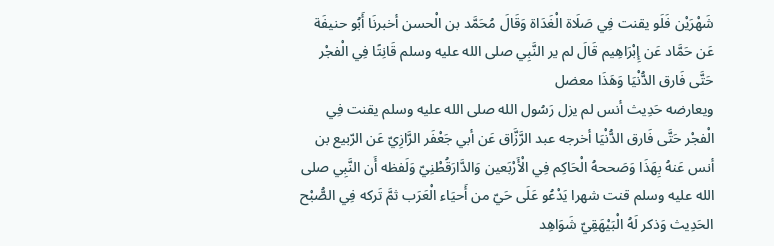شَهْرَيْن فَلَو يقنت فِي صَلَاة الْغَدَاة وَقَالَ مُحَمَّد بن الْحسن أخبرنَا أَبُو حنيفَة عَن حَمَّاد عَن إِبْرَاهِيم قَالَ لم ير النَّبِي صلى الله عليه وسلم قَانِتًا فِي الْفجْر حَتَّى فَارق الدُّنْيَا وَهَذَا معضل
ويعارضه حَدِيث أنس لم يزل رَسُول الله صلى الله عليه وسلم يقنت فِي الْفجْر حَتَّى فَارق الدُّنْيَا أخرجه عبد الرَّزَّاق عَن أبي جَعْفَر الرَّازِيّ عَن الرّبيع بن أنس عَنهُ بِهَذَا وَصَححهُ الْحَاكِم فِي الْأَرْبَعين وَالدَّارَقُطْنِيّ وَلَفظه أَن النَّبِي صلى الله عليه وسلم قنت شهرا يَدْعُو عَلَى حَيّ من أَحيَاء الْعَرَب ثمَّ تَركه فِي الصُّبْح الحَدِيث وَذكر لَهُ الْبَيْهَقِيّ شَوَاهِد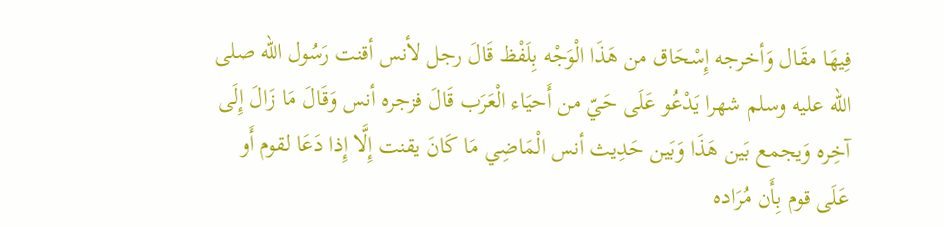فِيهَا مقَال وَأخرجه إِسْحَاق من هَذَا الْوَجْه بِلَفْظ قَالَ رجل لأنس أقنت رَسُول الله صلى الله عليه وسلم شهرا يَدْعُو عَلَى حَيّ من أَحيَاء الْعَرَب قَالَ فزجره أنس وَقَالَ مَا زَالَ إِلَى آخِره وَيجمع بَين هَذَا وَبَين حَدِيث أنس الْمَاضِي مَا كَانَ يقنت إِلَّا إِذا دَعَا لقوم أَو عَلَى قوم بِأَن مُرَاده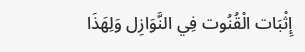إِثْبَات الْقُنُوت فِي النَّوَازِل وَلِهَذَا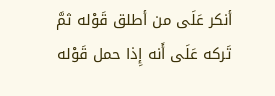أنكر عَلَى من أطلق قَوْله ثمَّ تَركه عَلَى أَنه إِذا حمل قَوْله